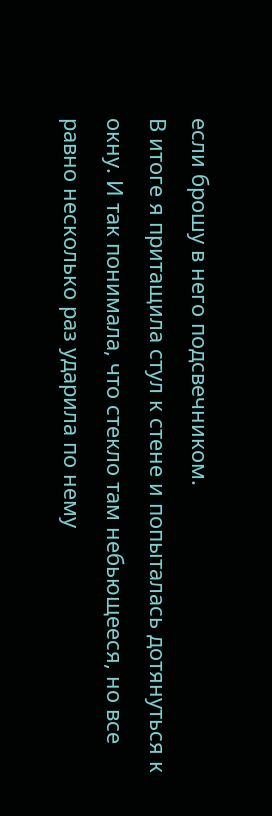если брошу в него подсвечником.
В итоге я притащила стул к стене и попыталась дотянуться к окну. И так понимала, что стекло там небьющееся, но все равно несколько раз ударила по нему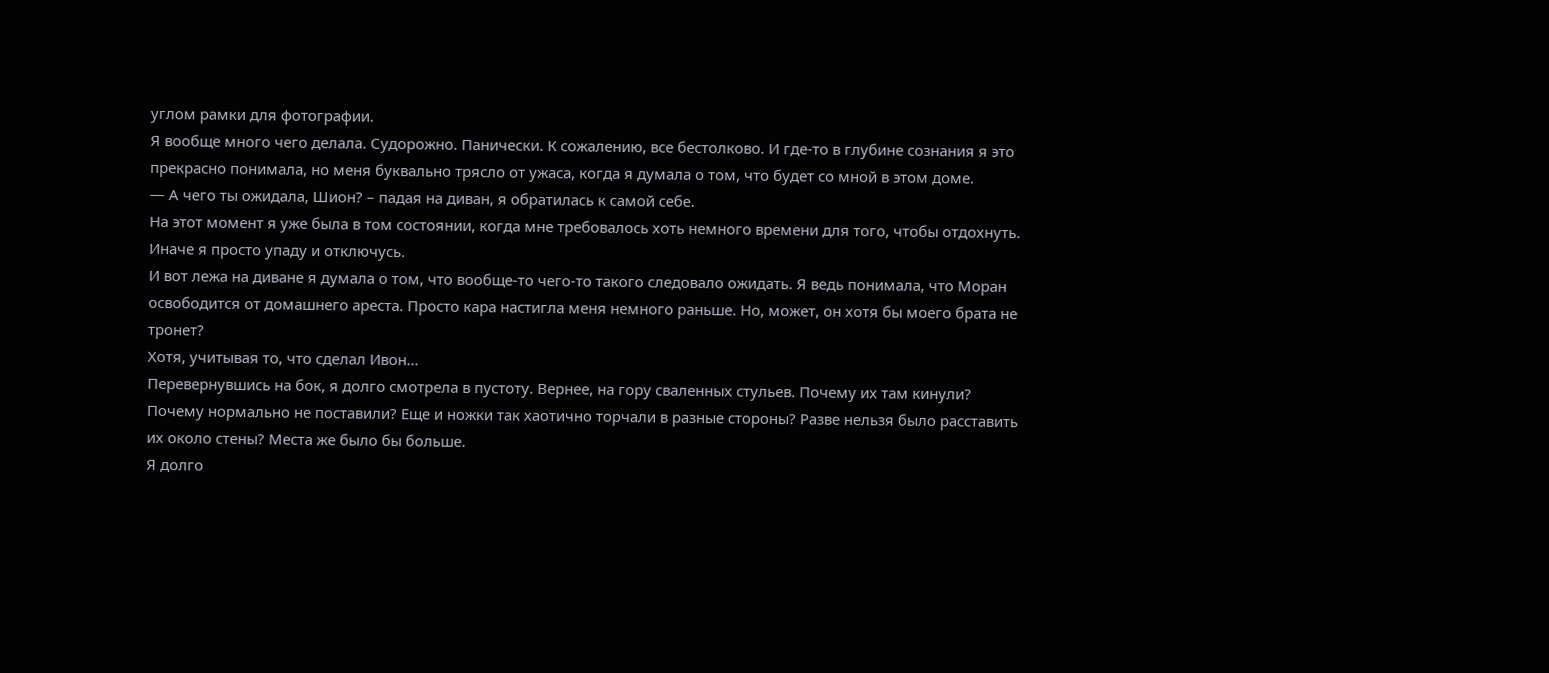углом рамки для фотографии.
Я вообще много чего делала. Судорожно. Панически. К сожалению, все бестолково. И где-то в глубине сознания я это прекрасно понимала, но меня буквально трясло от ужаса, когда я думала о том, что будет со мной в этом доме.
— А чего ты ожидала, Шион? – падая на диван, я обратилась к самой себе.
На этот момент я уже была в том состоянии, когда мне требовалось хоть немного времени для того, чтобы отдохнуть. Иначе я просто упаду и отключусь.
И вот лежа на диване я думала о том, что вообще-то чего-то такого следовало ожидать. Я ведь понимала, что Моран освободится от домашнего ареста. Просто кара настигла меня немного раньше. Но, может, он хотя бы моего брата не тронет?
Хотя, учитывая то, что сделал Ивон…
Перевернувшись на бок, я долго смотрела в пустоту. Вернее, на гору сваленных стульев. Почему их там кинули? Почему нормально не поставили? Еще и ножки так хаотично торчали в разные стороны? Разве нельзя было расставить их около стены? Места же было бы больше.
Я долго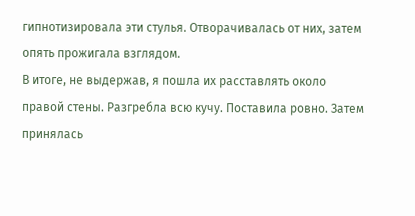гипнотизировала эти стулья. Отворачивалась от них, затем опять прожигала взглядом.
В итоге, не выдержав, я пошла их расставлять около правой стены. Разгребла всю кучу. Поставила ровно. Затем принялась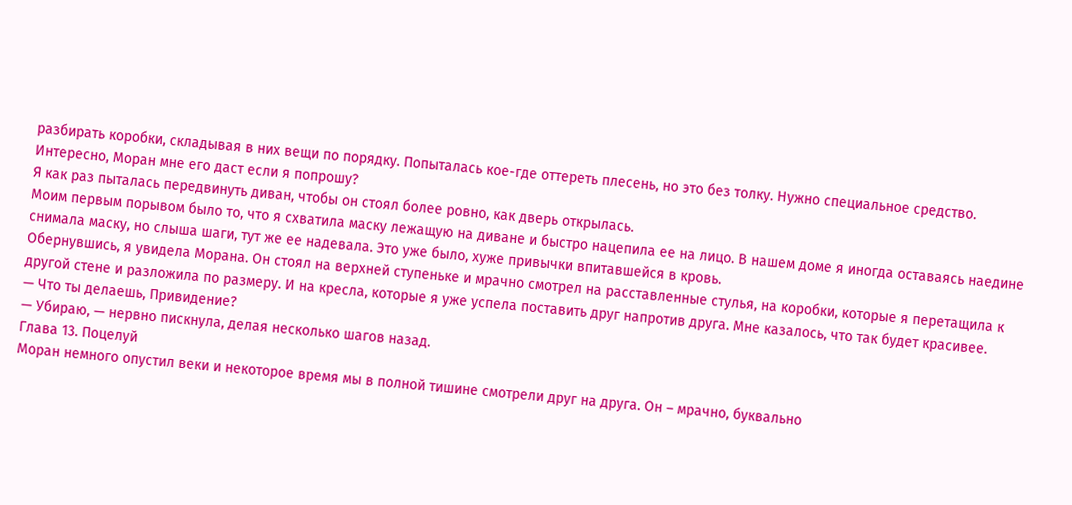разбирать коробки, складывая в них вещи по порядку. Попыталась кое-где оттереть плесень, но это без толку. Нужно специальное средство. Интересно, Моран мне его даст если я попрошу?
Я как раз пыталась передвинуть диван, чтобы он стоял более ровно, как дверь открылась.
Моим первым порывом было то, что я схватила маску лежащую на диване и быстро нацепила ее на лицо. В нашем доме я иногда оставаясь наедине снимала маску, но слыша шаги, тут же ее надевала. Это уже было, хуже привычки впитавшейся в кровь.
Обернувшись, я увидела Морана. Он стоял на верхней ступеньке и мрачно смотрел на расставленные стулья, на коробки, которые я перетащила к другой стене и разложила по размеру. И на кресла, которые я уже успела поставить друг напротив друга. Мне казалось, что так будет красивее.
— Что ты делаешь, Привидение?
— Убираю, — нервно пискнула, делая несколько шагов назад.
Глава 13. Поцелуй
Моран немного опустил веки и некоторое время мы в полной тишине смотрели друг на друга. Он – мрачно, буквально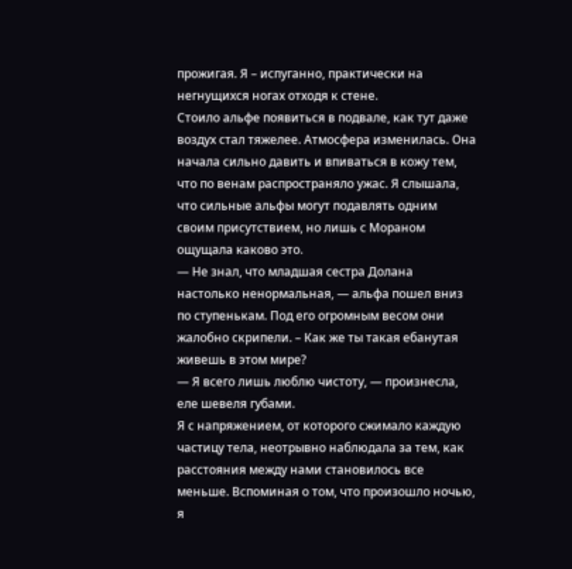прожигая. Я – испуганно, практически на негнущихся ногах отходя к стене.
Стоило альфе появиться в подвале, как тут даже воздух стал тяжелее. Атмосфера изменилась. Она начала сильно давить и впиваться в кожу тем, что по венам распространяло ужас. Я слышала, что сильные альфы могут подавлять одним своим присутствием, но лишь с Мораном ощущала каково это.
— Не знал, что младшая сестра Долана настолько ненормальная, — альфа пошел вниз по ступенькам. Под его огромным весом они жалобно скрипели. – Как же ты такая ебанутая живешь в этом мире?
— Я всего лишь люблю чистоту, — произнесла, еле шевеля губами.
Я с напряжением, от которого сжимало каждую частицу тела, неотрывно наблюдала за тем, как расстояния между нами становилось все меньше. Вспоминая о том, что произошло ночью, я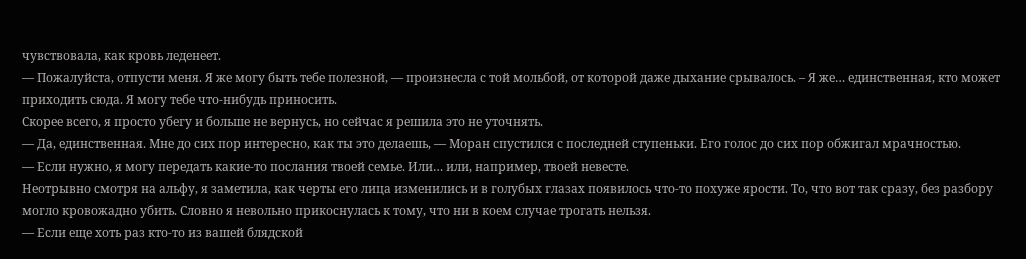чувствовала, как кровь леденеет.
— Пожалуйста, отпусти меня. Я же могу быть тебе полезной, — произнесла с той мольбой, от которой даже дыхание срывалось. – Я же… единственная, кто может приходить сюда. Я могу тебе что-нибудь приносить.
Скорее всего, я просто убегу и больше не вернусь, но сейчас я решила это не уточнять.
— Да, единственная. Мне до сих пор интересно, как ты это делаешь, — Моран спустился с последней ступеньки. Его голос до сих пор обжигал мрачностью.
— Если нужно, я могу передать какие-то послания твоей семье. Или… или, например, твоей невесте.
Неотрывно смотря на альфу, я заметила, как черты его лица изменились и в голубых глазах появилось что-то похуже ярости. То, что вот так сразу, без разбору могло кровожадно убить. Словно я невольно прикоснулась к тому, что ни в коем случае трогать нельзя.
— Если еще хоть раз кто-то из вашей блядской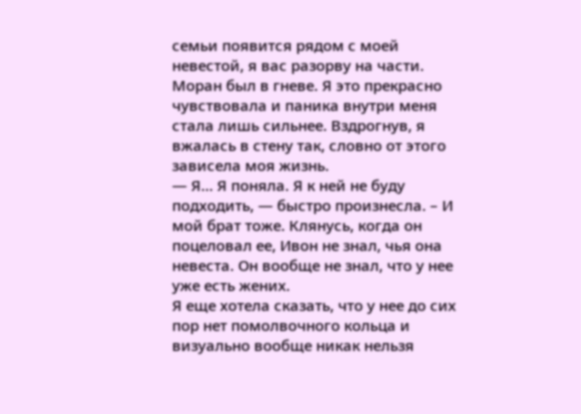семьи появится рядом с моей невестой, я вас разорву на части.
Моран был в гневе. Я это прекрасно чувствовала и паника внутри меня стала лишь сильнее. Вздрогнув, я вжалась в стену так, словно от этого зависела моя жизнь.
— Я… Я поняла. Я к ней не буду подходить, — быстро произнесла. – И мой брат тоже. Клянусь, когда он поцеловал ее, Ивон не знал, чья она невеста. Он вообще не знал, что у нее уже есть жених.
Я еще хотела сказать, что у нее до сих пор нет помолвочного кольца и визуально вообще никак нельзя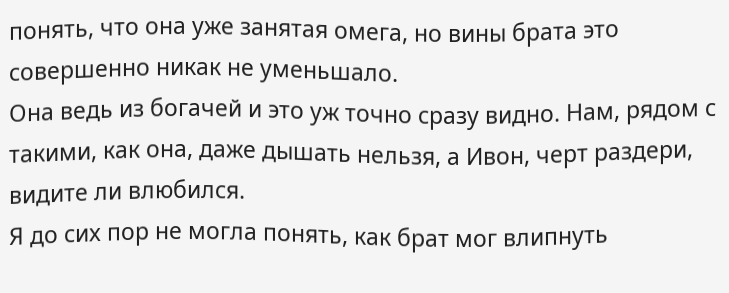понять, что она уже занятая омега, но вины брата это совершенно никак не уменьшало.
Она ведь из богачей и это уж точно сразу видно. Нам, рядом с такими, как она, даже дышать нельзя, а Ивон, черт раздери, видите ли влюбился.
Я до сих пор не могла понять, как брат мог влипнуть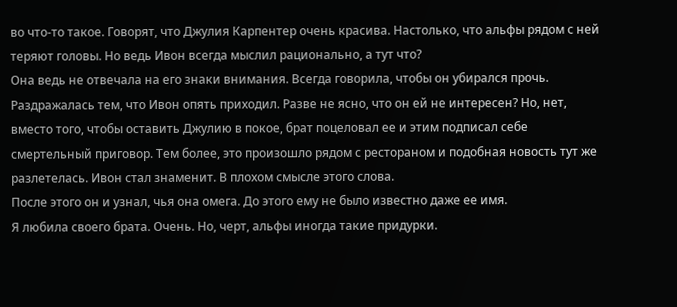во что-то такое. Говорят, что Джулия Карпентер очень красива. Настолько, что альфы рядом с ней теряют головы. Но ведь Ивон всегда мыслил рационально, а тут что?
Она ведь не отвечала на его знаки внимания. Всегда говорила, чтобы он убирался прочь. Раздражалась тем, что Ивон опять приходил. Разве не ясно, что он ей не интересен? Но, нет, вместо того, чтобы оставить Джулию в покое, брат поцеловал ее и этим подписал себе смертельный приговор. Тем более, это произошло рядом с рестораном и подобная новость тут же разлетелась. Ивон стал знаменит. В плохом смысле этого слова.
После этого он и узнал, чья она омега. До этого ему не было известно даже ее имя.
Я любила своего брата. Очень. Но, черт, альфы иногда такие придурки.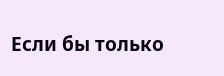Если бы только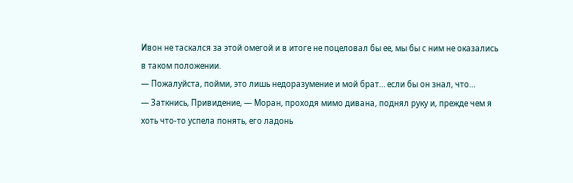Ивон не таскался за этой омегой и в итоге не поцеловал бы ее, мы бы с ним не оказались в таком положении.
— Пожалуйста, пойми, это лишь недоразумение и мой брат… если бы он знал, что…
— Заткнись, Привидение, — Моран, проходя мимо дивана, поднял руку и, прежде чем я хоть что-то успела понять, его ладонь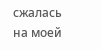сжалась на моей